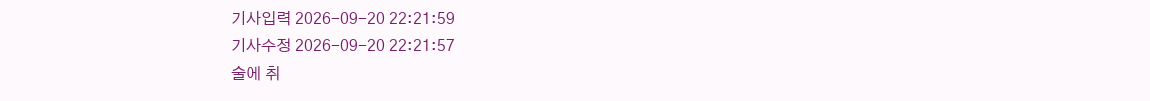기사입력 2026-09-20 22:21:59
기사수정 2026-09-20 22:21:57
술에 취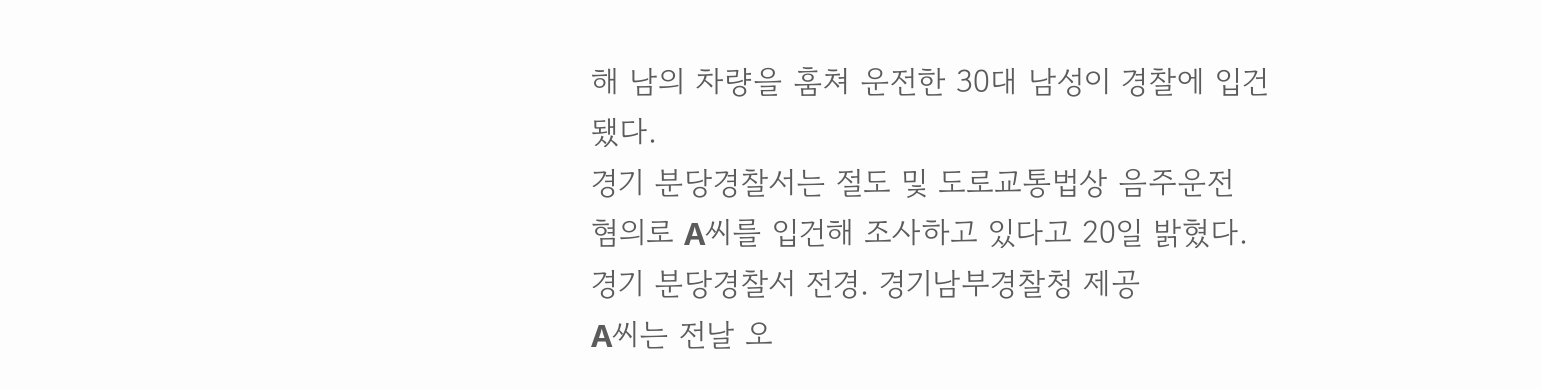해 남의 차량을 훔쳐 운전한 30대 남성이 경찰에 입건됐다.
경기 분당경찰서는 절도 및 도로교통법상 음주운전 혐의로 A씨를 입건해 조사하고 있다고 20일 밝혔다.
경기 분당경찰서 전경. 경기남부경찰청 제공
A씨는 전날 오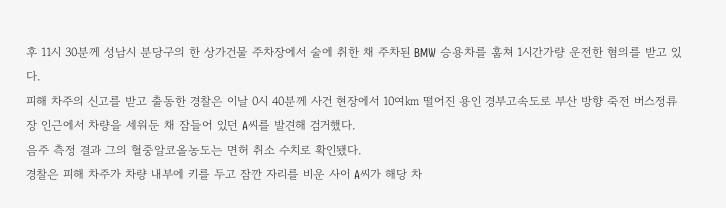후 11시 30분께 성남시 분당구의 한 상가건물 주차장에서 술에 취한 채 주차된 BMW 승용차를 훔쳐 1시간가량 운전한 혐의를 받고 있다.
피해 차주의 신고를 받고 출동한 경찰은 이날 0시 40분께 사건 현장에서 10여㎞ 떨어진 용인 경부고속도로 부산 방향 죽전 버스정류장 인근에서 차량을 세워둔 채 잠들어 있던 A씨를 발견해 검거했다.
음주 측정 결과 그의 혈중알코올농도는 면허 취소 수치로 확인됐다.
경찰은 피해 차주가 차량 내부에 키를 두고 잠깐 자리를 비운 사이 A씨가 해당 차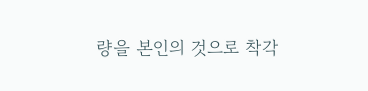량을 본인의 것으로 착각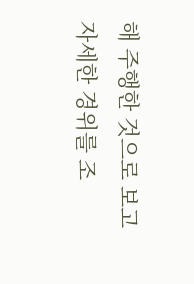해 주행한 것으로 보고 자세한 경위를 조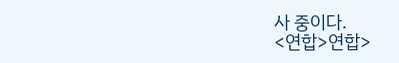사 중이다.
<연합>연합>